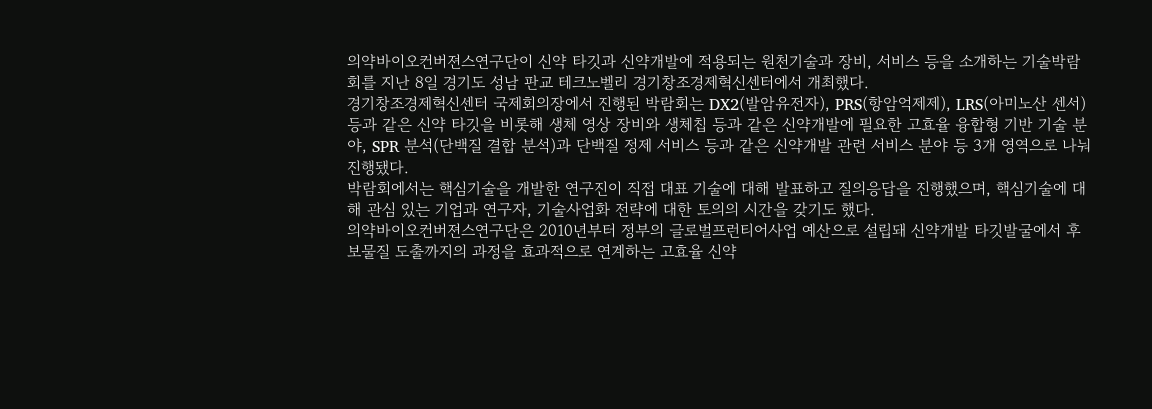의약바이오컨버젼스연구단이 신약 타깃과 신약개발에 적용되는 원천기술과 장비, 서비스 등을 소개하는 기술박람회를 지난 8일 경기도 성남 판교 테크노벨리 경기창조경제혁신센터에서 개최했다.
경기창조경제혁신센터 국제회의장에서 진행된 박람회는 DX2(발암유전자), PRS(항암억제제), LRS(아미노산 센서) 등과 같은 신약 타깃을 비롯해 생체 영상 장비와 생체칩 등과 같은 신약개발에 필요한 고효율 융합형 기반 기술 분야, SPR 분석(단백질 결합 분석)과 단백질 정제 서비스 등과 같은 신약개발 관련 서비스 분야 등 3개 영역으로 나눠 진행됐다.
박람회에서는 핵심기술을 개발한 연구진이 직접 대표 기술에 대해 발표하고 질의응답을 진행했으며, 핵심기술에 대해 관심 있는 기업과 연구자, 기술사업화 전략에 대한 토의의 시간을 갖기도 했다.
의약바이오컨버젼스연구단은 2010년부터 정부의 글로벌프런티어사업 예산으로 설립돼 신약개발 타깃발굴에서 후보물질 도출까지의 과정을 효과적으로 연계하는 고효율 신약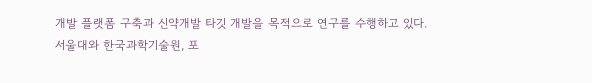개발 플랫폼 구축과 신약개발 타깃 개발을 목적으로 연구를 수행하고 있다.
서울대와 한국과학기술원, 포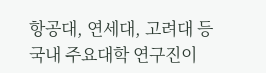항공대, 연세대, 고려대 등 국내 주요대학 연구진이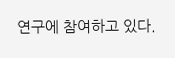연구에 참여하고 있다.